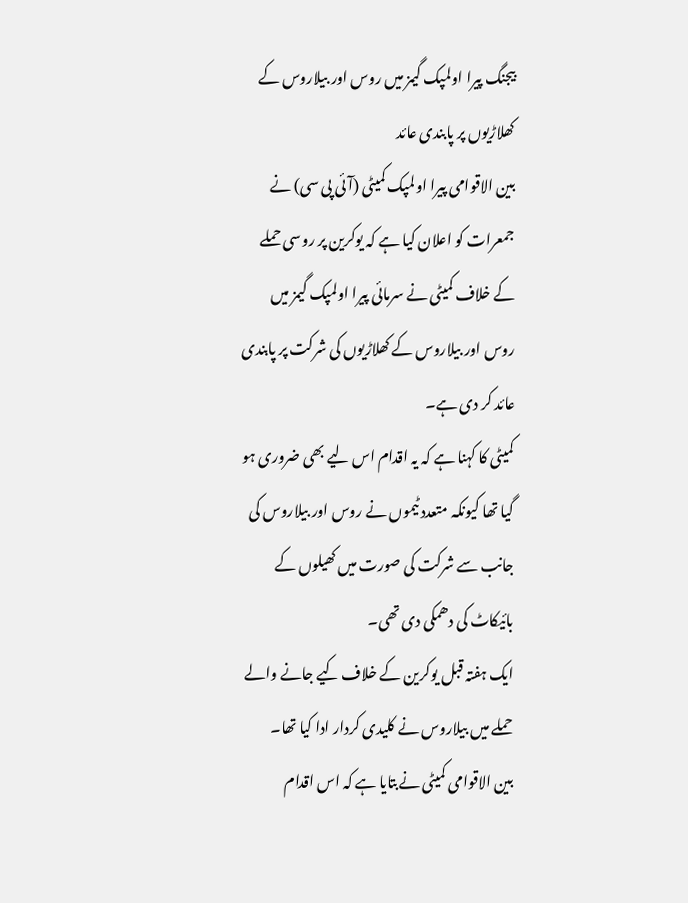بیجنگ پیرا اولمپک گیمز میں روس اور بیلاروس کے کھلاڑیوں پر پابندی عائد
بین الاقوامی پیرا اولمپک کمیٹی (آئی پی سی) نے جمعرات کو اعلان کیا ہے کہ یوکرین پر روسی حملے کے خلاف کمیٹی نے سرمائی پیرا اولمپک گیمز میں روس اور بیلاروس کے کھلاڑیوں کی شرکت پر پابندی عائد کر دی ہے۔
کمیٹی کا کہنا ہے کہ یہ اقدام اس لیے بھی ضروری ہو گیا تھا کیونکہ متعدد ٹیموں نے روس اور بیلاروس کی جانب سے شرکت کی صورت میں کھیلوں کے بائیکاٹ کی دھمکی دی تھی۔
ایک ہفتہ قبل یوکرین کے خلاف کیے جانے والے حملے میں بیلاروس نے کلیدی کردار ادا کیا تھا۔
بین الاقوامی کمیٹی نےبتایا ہے کہ اس اقدام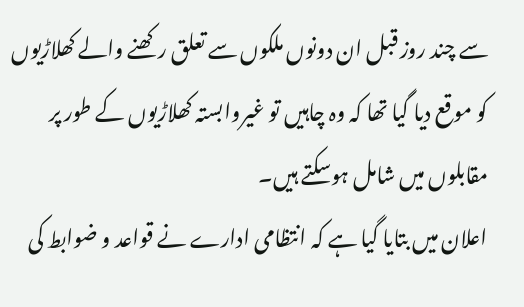سے چند روز قبل ان دونوں ملکوں سے تعلق رکھنے والے کھلاڑیوں کو موقع دیا گیا تھا کہ وہ چاہیں تو غیروابستہ کھلاڑیوں کے طور پر مقابلوں میں شامل ہوسکتے ہیں۔
اعلان میں بتایا گیا ہے کہ انتظامی ادارے نے قواعد و ضوابط کی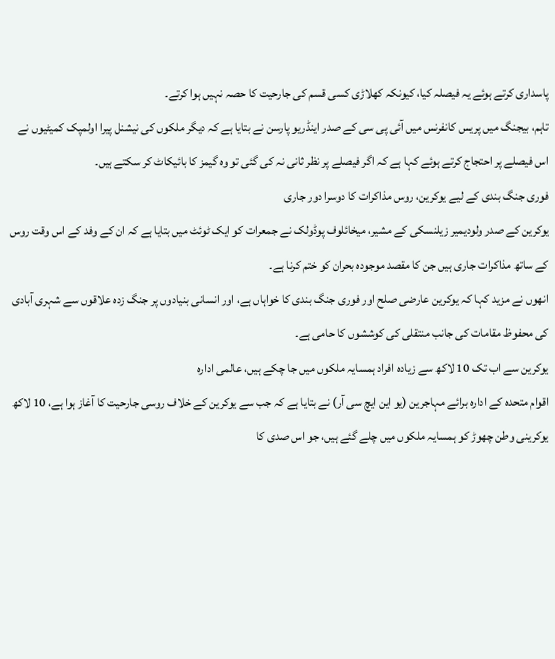پاسداری کرتے ہوئے یہ فیصلہ کیا، کیونکہ کھلاڑی کسی قسم کی جارحیت کا حصہ نہیں ہوا کرتے۔
تاہم، بیجنگ میں پریس کانفرنس میں آئی پی سی کے صدر اینڈریو پارسن نے بتایا ہے کہ دیگر ملکوں کی نیشنل پیرا اولمپک کمیٹیوں نے اس فیصلے پر احتجاج کرتے ہوئے کہا ہے کہ اگر فیصلے پر نظر ثانی نہ کی گئی تو وہ گیمز کا بائیکاٹ کر سکتے ہیں۔
فوری جنگ بندی کے لیے یوکرین، روس مذاکرات کا دوسرا دور جاری
یوکرین کے صدر ولودیمیر زیلنسکی کے مشیر، میخائلوف پوڈولک نے جمعرات کو ایک ٹوئٹ میں بتایا ہے کہ ان کے وفد کے اس وقت روس کے ساتھ مذاکرات جاری ہیں جن کا مقصد موجودہ بحران کو ختم کرنا ہے۔
انھوں نے مزید کہا کہ یوکرین عارضی صلح اور فوری جنگ بندی کا خواہاں ہے، اور انسانی بنیادوں پر جنگ زدہ علاقوں سے شہری آبادی کی محفوظ مقامات کی جانب منتقلی کی کوششوں کا حامی ہے۔
یوکرین سے اب تک 10 لاکھ سے زیادہ افراد ہمسایہ ملکوں میں جا چکے ہیں، عالمی ادارہ
اقوام متحدہ کے ادارہ برائے مہاجرین (یو این ایچ سی آر) نے بتایا ہے کہ جب سے یوکرین کے خلاف روسی جارحیت کا آغاز ہوا ہے، 10 لاکھ یوکرینی وطن چھوڑ کو ہمسایہ ملکوں میں چلے گئے ہیں، جو اس صدی کا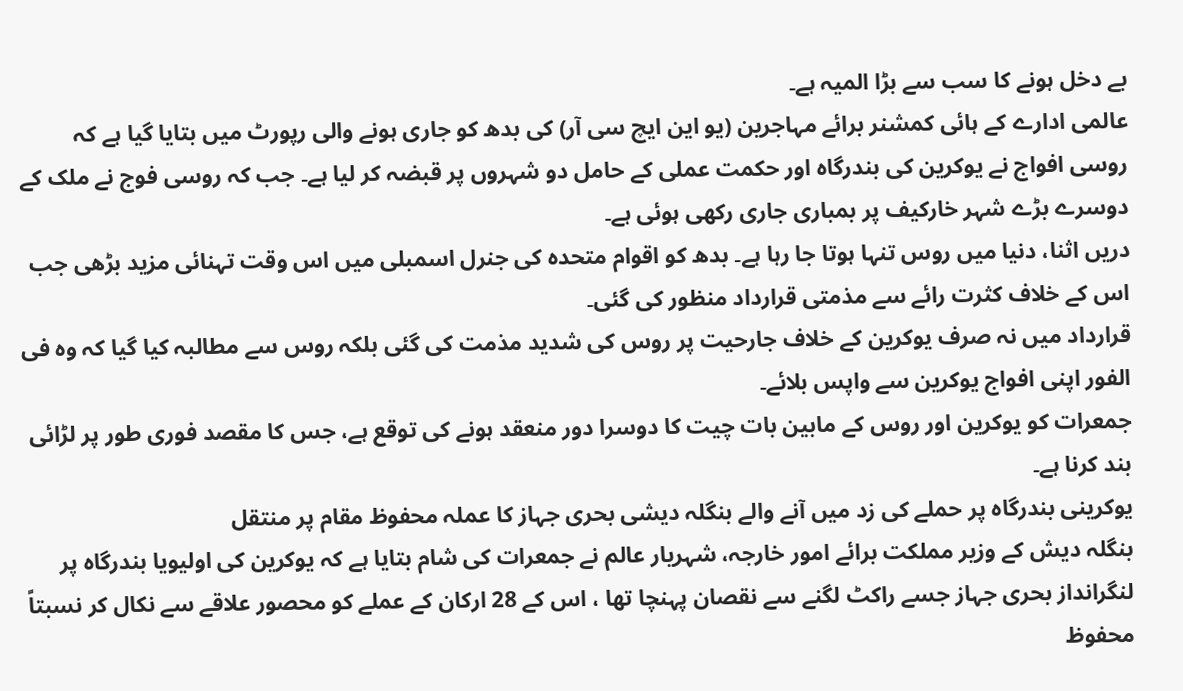بے دخل ہونے کا سب سے بڑا المیہ ہے۔
عالمی ادارے کے ہائی کمشنر برائے مہاجرین (یو این ایچ سی آر) کی بدھ کو جاری ہونے والی رپورٹ میں بتایا گیا ہے کہ روسی افواج نے یوکرین کی بندرگاہ اور حکمت عملی کے حامل دو شہروں پر قبضہ کر لیا ہے۔ جب کہ روسی فوج نے ملک کے دوسرے بڑے شہر خارکیف پر بمباری جاری رکھی ہوئی ہے۔
دریں اثنا، دنیا میں روس تنہا ہوتا جا رہا ہے۔ بدھ کو اقوام متحدہ کی جنرل اسمبلی میں اس وقت تہنائی مزید بڑھی جب اس کے خلاف کثرت رائے سے مذمتی قرارداد منظور کی گئی۔
قرارداد میں نہ صرف یوکرین کے خلاف جارحیت پر روس کی شدید مذمت کی گئی بلکہ روس سے مطالبہ کیا گیا کہ وہ فی الفور اپنی افواج یوکرین سے واپس بلائے۔
جمعرات کو یوکرین اور روس کے مابین بات چیت کا دوسرا دور منعقد ہونے کی توقع ہے، جس کا مقصد فوری طور پر لڑائی بند کرنا ہے۔
یوکرینی بندرگاہ پر حملے کی زد میں آنے والے بنگلہ دیشی بحری جہاز کا عملہ محفوظ مقام پر منتقل
بنگلہ دیش کے وزیر مملکت برائے امور خارجہ، شہریار عالم نے جمعرات کی شام بتایا ہے کہ یوکرین کی اولیویا بندرگاہ پر لنگرانداز بحری جہاز جسے راکٹ لگنے سے نقصان پہنچا تھا ، اس کے 28 ارکان کے عملے کو محصور علاقے سے نکال کر نسبتاً محفوظ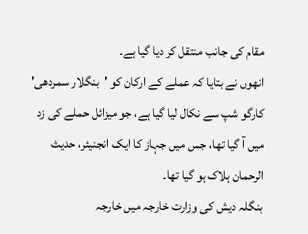مقام کی جانب منتقل کر دیا گیا ہے۔
انھوں نے بتایا کہ عملے کے ارکان کو 'بنگلار سمردھی' کارگو شپ سے نکال لیا گیا ہے، جو میزائل حملے کی زد میں آ گیا تھا، جس میں جہاز کا ایک انجنیئر، حدیث الرحمان ہلاک ہو گیا تھا۔
بنگلہ دیش کی وزارت خارجہ میں خارجہ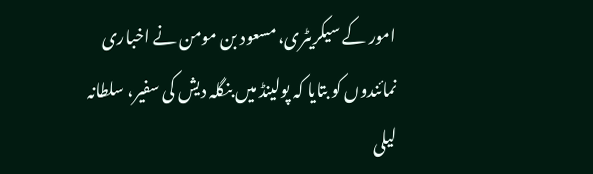امور کے سیکریٹری، مسعود بن مومن نے اخباری نمائندوں کو بتایا کہ پولینڈ میں بنگلہ دیش کی سفیر، سلطانہ لیلی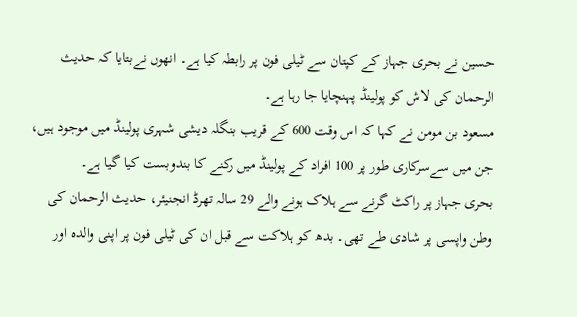حسین نے بحری جہاز کے کپتان سے ٹیلی فون پر رابطہ کیا ہے۔ انھوں نےبتایا کہ حدیث الرحمان کی لاش کو پولینڈ پہنچایا جا رہا ہے۔
مسعود بن مومن نے کہا کہ اس وقت 600 کے قریب بنگلہ دیشی شہری پولینڈ میں موجود ہیں، جن میں سےسرکاری طور پر 100 افراد کے پولینڈ میں رکنے کا بندوبست کیا گیا ہے۔
بحری جہاز پر راکٹ گرنے سے ہلاک ہونے والے 29 سالہ تھرڈ انجنیئر، حدیث الرحمان کی وطن واپسی پر شادی طے تھی۔ بدھ کو ہلاکت سے قبل ان کی ٹیلی فون پر اپنی والدہ اور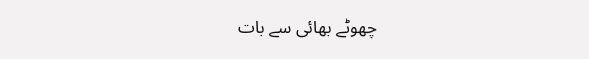چھوٹے بھائی سے بات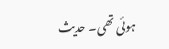ہوئی تھی۔ حدیث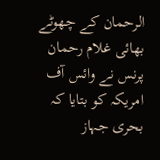الرحمان کے چھوٹے بھائی غلام رحمان پرنس نے وائس آف امریکہ کو بتایا کہ بحری جہاز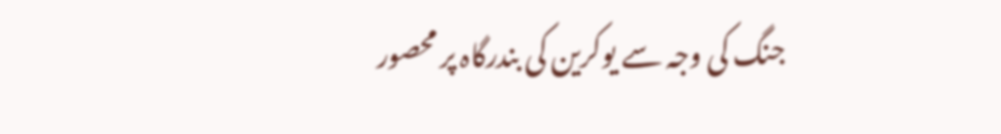جنگ کی وجہ سے یوکرین کی بندرگاہ پر محصور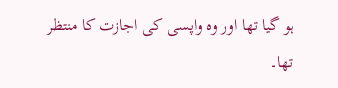ہو گیا تھا اور وہ واپسی کی اجازت کا منتظر تھا۔